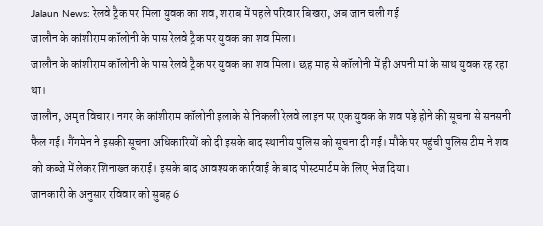Jalaun News: रेलवे ट्रैक पर मिला युवक का शव, शराब में पहले परिवार बिखरा, अब जान चली गई
जालौन के कांशीराम कॉलोनी के पास रेलवे ट्रैक पर युवक का शव मिला।
जालौन के कांशीराम कॉलोनी के पास रेलवे ट्रैक पर युवक का शव मिला। छह माह से कॉलोनी में ही अपनी मां के साथ युवक रह रहा था।
जालौन, अमृत विचार। नगर के कांशीराम कॉलोनी इलाके से निकली रेलवे लाइन पर एक युवक के शव पड़े होने की सूचना से सनसनी फैल गई। गैंगमेन ने इसकी सूचना अधिकारियों को दी इसके बाद स्थानीय पुलिस को सूचना दी गई। मौके पर पहुंची पुलिस टीम ने शव को कब्जे में लेकर शिनाख्त कराई। इसके बाद आवश्यक कार्रवाई के बाद पोस्टमार्टम के लिए भेज दिया।
जानकारी के अनुसार रविवार को सुबह 6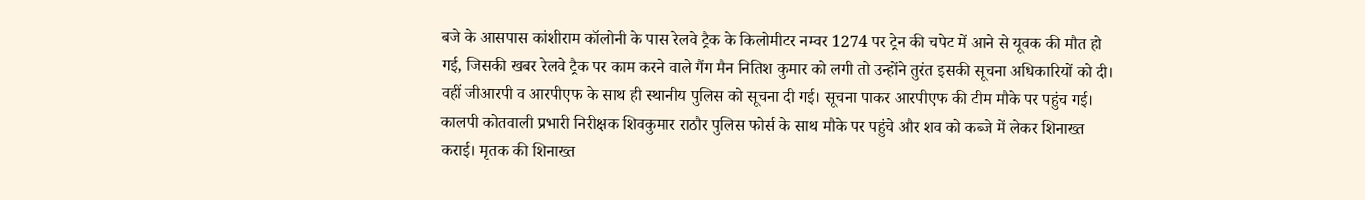बजे के आसपास कांशीराम कॉलोनी के पास रेलवे ट्रैक के किलोमीटर नम्वर 1274 पर ट्रेन की चपेट में आने से यूवक की मौत हो गई, जिसकी खबर रेलवे ट्रैक पर काम करने वाले गैंग मैन नितिश कुमार को लगी तो उन्होंने तुरंत इसकी सूचना अधिकारियों को दी। वहीं जीआरपी व आरपीएफ के साथ ही स्थानीय पुलिस को सूचना दी गई। सूचना पाकर आरपीएफ की टीम मौके पर पहुंच गई।
कालपी कोतवाली प्रभारी निरीक्षक शिवकुमार राठौर पुलिस फोर्स के साथ मौके पर पहुंचे और शव को कब्जे में लेकर शिनाख्त कराई। मृतक की शिनाख्त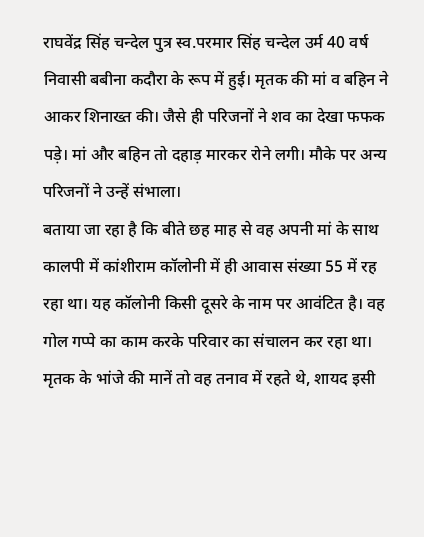राघवेंद्र सिंह चन्देल पुत्र स्व.परमार सिंह चन्देल उर्म 40 वर्ष निवासी बबीना कदौरा के रूप में हुई। मृतक की मां व बहिन ने आकर शिनाख्त की। जैसे ही परिजनों ने शव का देखा फफक पड़े। मां और बहिन तो दहाड़ मारकर रोने लगी। मौके पर अन्य परिजनों ने उन्हें संभाला।
बताया जा रहा है कि बीते छह माह से वह अपनी मां के साथ कालपी में कांशीराम कॉलोनी में ही आवास संख्या 55 में रह रहा था। यह कॉलोनी किसी दूसरे के नाम पर आवंटित है। वह गोल गप्पे का काम करके परिवार का संचालन कर रहा था। मृतक के भांजे की मानें तो वह तनाव में रहते थे, शायद इसी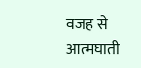वजह से आत्मघाती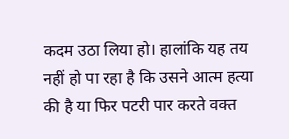कदम उठा लिया हो। हालांकि यह तय नहीं हो पा रहा है कि उसने आत्म हत्या की है या फिर पटरी पार करते वक्त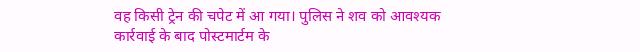वह किसी ट्रेन की चपेट में आ गया। पुलिस ने शव को आवश्यक कार्रवाई के बाद पोस्टमार्टम के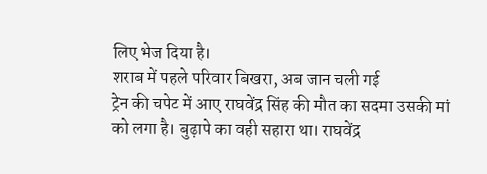लिए भेज दिया है।
शराब में पहले परिवार बिखरा, अब जान चली गई
ट्रेन की चपेट में आए राघवेंद्र सिंह की मौत का सदमा उसकी मां को लगा है। बुढ़ापे का वही सहारा था। राघवेंद्र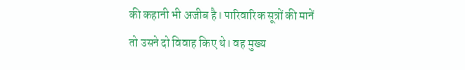की कहानी भी अजीब है। पारिवारिक सूत्रों की मानें तो उसने दो विवाह किए थे। वह मुख्य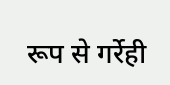रूप से गर्रेही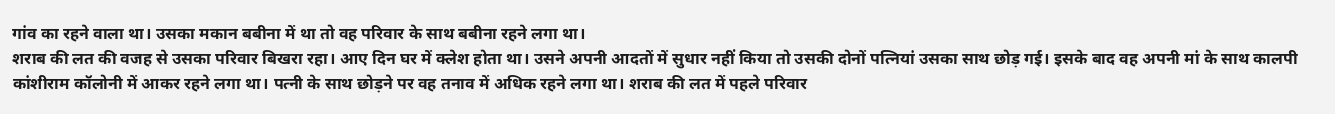गांव का रहने वाला था। उसका मकान बबीना में था तो वह परिवार के साथ बबीना रहने लगा था।
शराब की लत की वजह से उसका परिवार बिखरा रहा। आए दिन घर में क्लेश होता था। उसने अपनी आदतों में सुधार नहीं किया तो उसकी दोनों पत्नियां उसका साथ छोड़ गई। इसके बाद वह अपनी मां के साथ कालपी कांशीराम कॉलोनी में आकर रहने लगा था। पत्नी के साथ छोड़ने पर वह तनाव में अधिक रहने लगा था। शराब की लत में पहले परिवार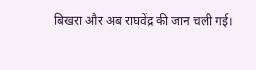बिखरा और अब राघवेंद्र की जान चली गई।